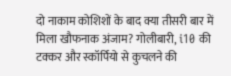दो नाकाम कोशिशों के बाद क्या तीसरी बार में मिला खौफनाक अंजाम? गोलीबारी, i10 की टक्कर और स्कॉर्पियो से कुचलने की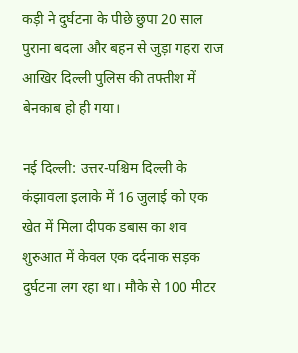कड़ी ने दुर्घटना के पीछे छुपा 20 साल पुराना बदला और बहन से जुड़ा गहरा राज आखिर दिल्ली पुलिस की तफ्तीश में बेनकाब हो ही गया।

नई दिल्ली: उत्तर-पश्चिम दिल्ली के कंझावला इलाके में 16 जुलाई को एक खेत में मिला दीपक डबास का शव शुरुआत में केवल एक दर्दनाक सड़क दुर्घटना लग रहा था। मौके से 100 मीटर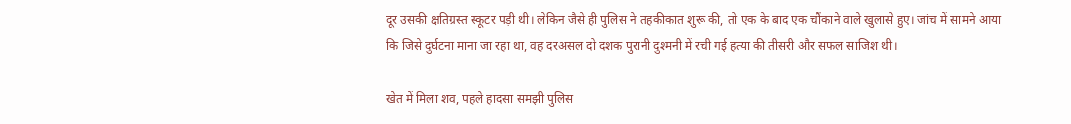दूर उसकी क्षतिग्रस्त स्कूटर पड़ी थी। लेकिन जैसे ही पुलिस ने तहकीकात शुरू की, तो एक के बाद एक चौंकाने वाले खुलासे हुए। जांच में सामने आया कि जिसे दुर्घटना माना जा रहा था, वह दरअसल दो दशक पुरानी दुश्मनी में रची गई हत्या की तीसरी और सफल साजिश थी।

खेत में मिला शव, पहले हादसा समझी पुलिस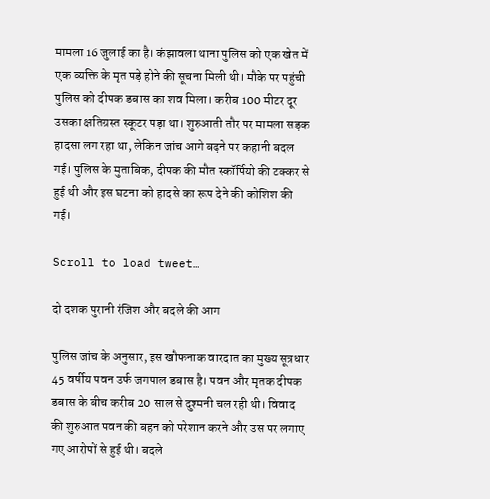मामला 16 जुलाई का है। कंझावला थाना पुलिस को एक खेत में एक व्यक्ति के मृत पड़े होने की सूचना मिली थी। मौके पर पहुंची पुलिस को दीपक डबास का शव मिला। करीब 100 मीटर दूर उसका क्षतिग्रस्त स्कूटर पड़ा था। शुरुआती तौर पर मामला सड़क हादसा लग रहा था, लेकिन जांच आगे बढ़ने पर कहानी बदल गई। पुलिस के मुताबिक, दीपक की मौत स्कॉर्पियो की टक्कर से हुई थी और इस घटना को हादसे का रूप देने की कोशिश की गई।

Scroll to load tweet…

दो दशक पुरानी रंजिश और बदले की आग

पुलिस जांच के अनुसार, इस खौफनाक वारदात का मुख्य सूत्रधार 45 वर्षीय पवन उर्फ जगपाल डबास है। पवन और मृतक दीपक डबास के बीच करीब 20 साल से दुश्मनी चल रही थी। विवाद की शुरुआत पवन की बहन को परेशान करने और उस पर लगाए गए आरोपों से हुई थी। बदले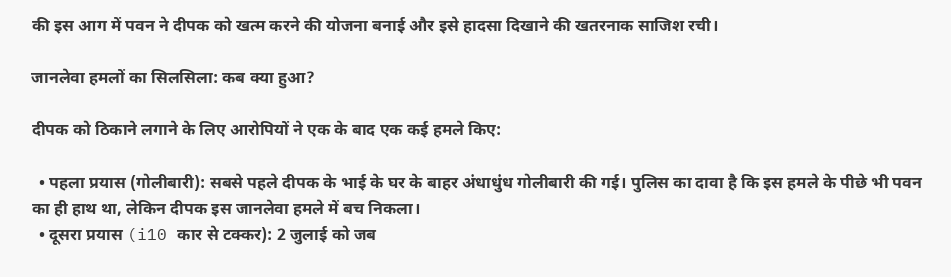की इस आग में पवन ने दीपक को खत्म करने की योजना बनाई और इसे हादसा दिखाने की खतरनाक साजिश रची।

जानलेवा हमलों का सिलसिला: कब क्या हुआ?

दीपक को ठिकाने लगाने के लिए आरोपियों ने एक के बाद एक कई हमले किए:

  • पहला प्रयास (गोलीबारी): सबसे पहले दीपक के भाई के घर के बाहर अंधाधुंध गोलीबारी की गई। पुलिस का दावा है कि इस हमले के पीछे भी पवन का ही हाथ था, लेकिन दीपक इस जानलेवा हमले में बच निकला।
  • दूसरा प्रयास (i10 कार से टक्कर): 2 जुलाई को जब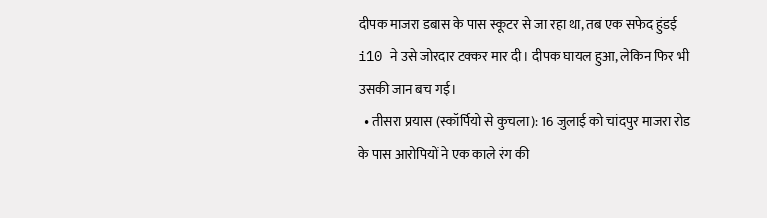दीपक माजरा डबास के पास स्कूटर से जा रहा था, तब एक सफेद हुंडई i10 ने उसे जोरदार टक्कर मार दी। दीपक घायल हुआ, लेकिन फिर भी उसकी जान बच गई।
  • तीसरा प्रयास (स्कॉर्पियो से कुचला): 16 जुलाई को चांदपुर माजरा रोड के पास आरोपियों ने एक काले रंग की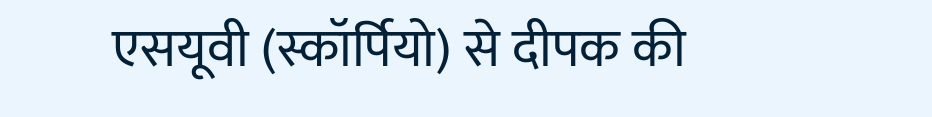एसयूवी (स्कॉर्पियो) से दीपक की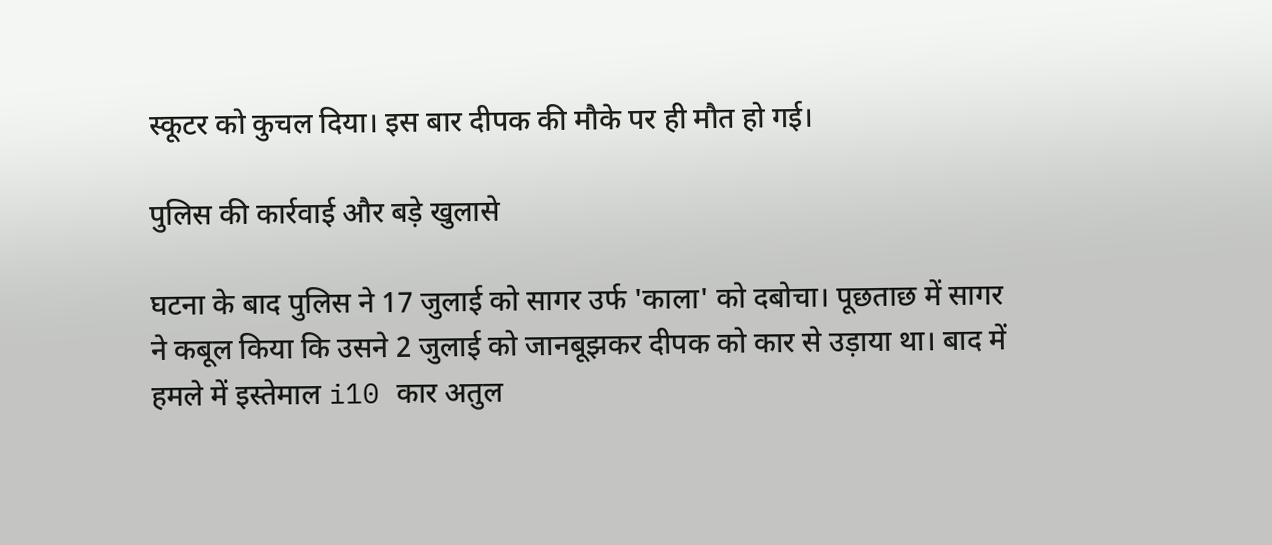स्कूटर को कुचल दिया। इस बार दीपक की मौके पर ही मौत हो गई।

पुलिस की कार्रवाई और बड़े खुलासे

घटना के बाद पुलिस ने 17 जुलाई को सागर उर्फ 'काला' को दबोचा। पूछताछ में सागर ने कबूल किया कि उसने 2 जुलाई को जानबूझकर दीपक को कार से उड़ाया था। बाद में हमले में इस्तेमाल i10 कार अतुल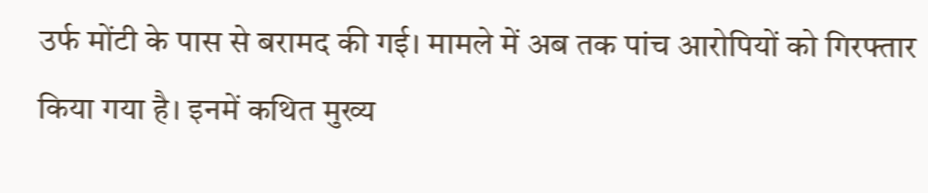उर्फ मोंटी के पास से बरामद की गई। मामले में अब तक पांच आरोपियों को गिरफ्तार किया गया है। इनमें कथित मुख्य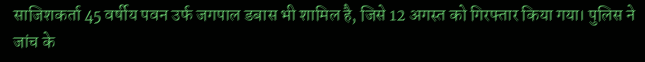साजिशकर्ता 45 वर्षीय पवन उर्फ जगपाल डबास भी शामिल है, जिसे 12 अगस्त को गिरफ्तार किया गया। पुलिस ने जांच के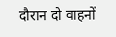दौरान दो वाहनों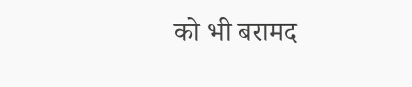को भी बरामद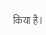किया है।